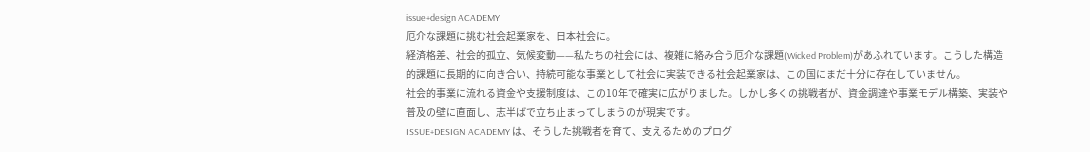issue+design ACADEMY
厄介な課題に挑む社会起業家を、日本社会に。
経済格差、社会的孤立、気候変動——私たちの社会には、複雑に絡み合う厄介な課題(Wicked Problem)があふれています。こうした構造的課題に長期的に向き合い、持続可能な事業として社会に実装できる社会起業家は、この国にまだ十分に存在していません。
社会的事業に流れる資金や支援制度は、この10年で確実に広がりました。しかし多くの挑戦者が、資金調達や事業モデル構築、実装や普及の壁に直面し、志半ばで立ち止まってしまうのが現実です。
ISSUE+DESIGN ACADEMY は、そうした挑戦者を育て、支えるためのプログ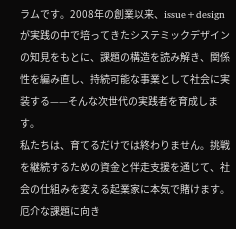ラムです。2008年の創業以来、issue+design が実践の中で培ってきたシステミックデザインの知見をもとに、課題の構造を読み解き、関係性を編み直し、持続可能な事業として社会に実装する——そんな次世代の実践者を育成します。
私たちは、育てるだけでは終わりません。挑戦を継続するための資金と伴走支援を通じて、社会の仕組みを変える起業家に本気で賭けます。
厄介な課題に向き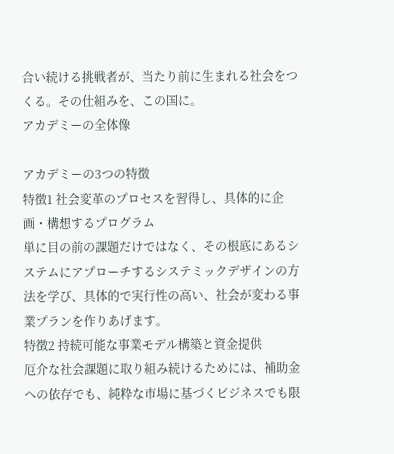合い続ける挑戦者が、当たり前に生まれる社会をつくる。その仕組みを、この国に。
アカデミーの全体像

アカデミーの3つの特徴
特徴1 社会変革のプロセスを習得し、具体的に企画・構想するプログラム
単に目の前の課題だけではなく、その根底にあるシステムにアプローチするシステミックデザインの方法を学び、具体的で実行性の高い、社会が変わる事業プランを作りあげます。
特徴2 持続可能な事業モデル構築と資金提供
厄介な社会課題に取り組み続けるためには、補助金への依存でも、純粋な市場に基づくビジネスでも限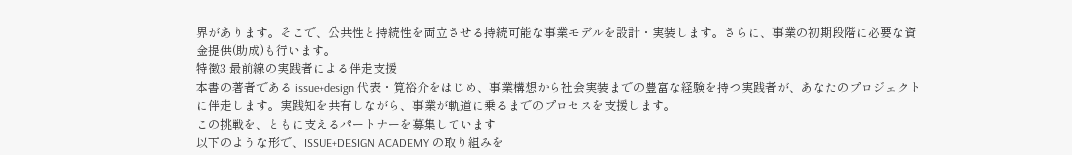界があります。そこで、公共性と持続性を両立させる持続可能な事業モデルを設計・実装します。さらに、事業の初期段階に必要な資金提供(助成)も行います。
特徴3 最前線の実践者による伴走支援
本書の著者である issue+design 代表・筧裕介をはじめ、事業構想から社会実装までの豊富な経験を持つ実践者が、あなたのプロジェクトに伴走します。実践知を共有しながら、事業が軌道に乗るまでのプロセスを支援します。
この挑戦を、ともに支えるパートナーを募集しています
以下のような形で、ISSUE+DESIGN ACADEMY の取り組みを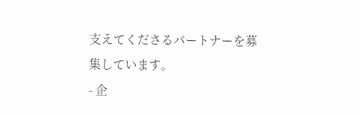支えてくださるパートナーを募集しています。
- 企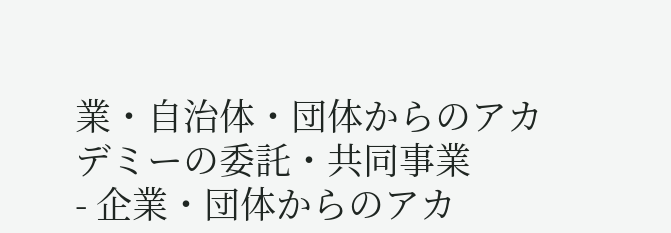業・自治体・団体からのアカデミーの委託・共同事業
- 企業・団体からのアカ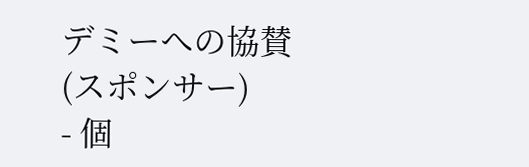デミーへの協賛(スポンサー)
- 個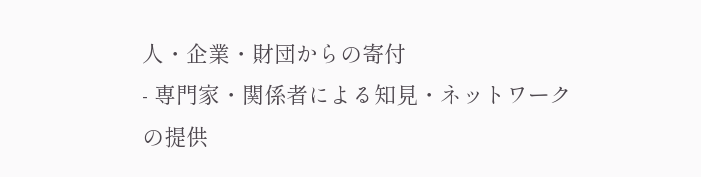人・企業・財団からの寄付
- 専門家・関係者による知見・ネットワークの提供